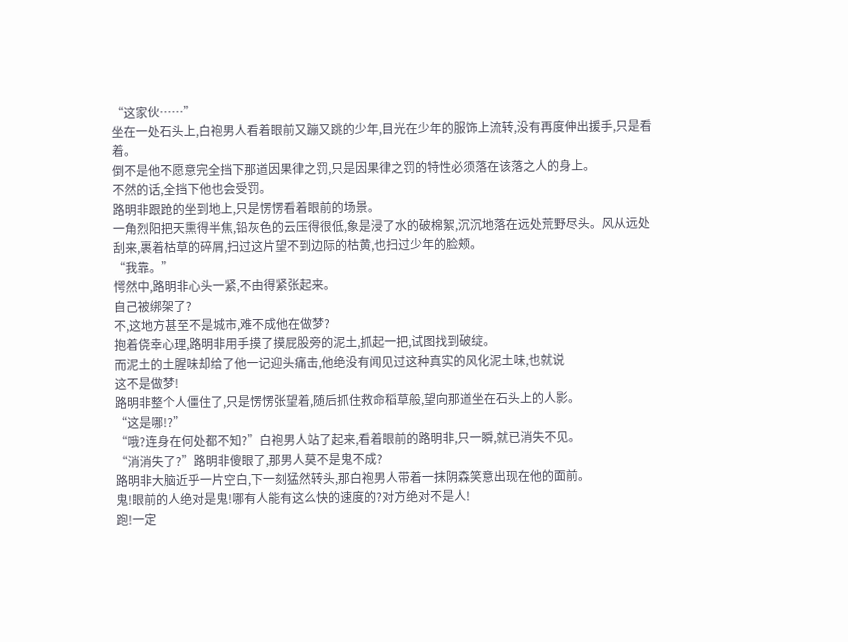“这家伙……”
坐在一处石头上,白袍男人看着眼前又蹦又跳的少年,目光在少年的服饰上流转,没有再度伸出援手,只是看着。
倒不是他不愿意完全挡下那道因果律之罚,只是因果律之罚的特性必须落在该落之人的身上。
不然的话,全挡下他也会受罚。
路明非跟跄的坐到地上,只是愣愣看着眼前的场景。
一角烈阳把天熏得半焦,铅灰色的云压得很低,象是浸了水的破棉絮,沉沉地落在远处荒野尽头。风从远处刮来,裹着枯草的碎屑,扫过这片望不到边际的枯黄,也扫过少年的脸颊。
“我靠。”
愕然中,路明非心头一紧,不由得紧张起来。
自己被绑架了?
不,这地方甚至不是城市,难不成他在做梦?
抱着侥幸心理,路明非用手摸了摸屁股旁的泥土,抓起一把,试图找到破绽。
而泥土的土腥味却给了他一记迎头痛击,他绝没有闻见过这种真实的风化泥土味,也就说
这不是做梦!
路明非整个人僵住了,只是愣愣张望着,随后抓住救命稻草般,望向那道坐在石头上的人影。
“这是哪!?”
“哦?连身在何处都不知?”白袍男人站了起来,看着眼前的路明非,只一瞬,就已消失不见。
“消消失了?”路明非傻眼了,那男人莫不是鬼不成?
路明非大脑近乎一片空白,下一刻猛然转头,那白袍男人带着一抹阴森笑意出现在他的面前。
鬼!眼前的人绝对是鬼!哪有人能有这么快的速度的?对方绝对不是人!
跑!一定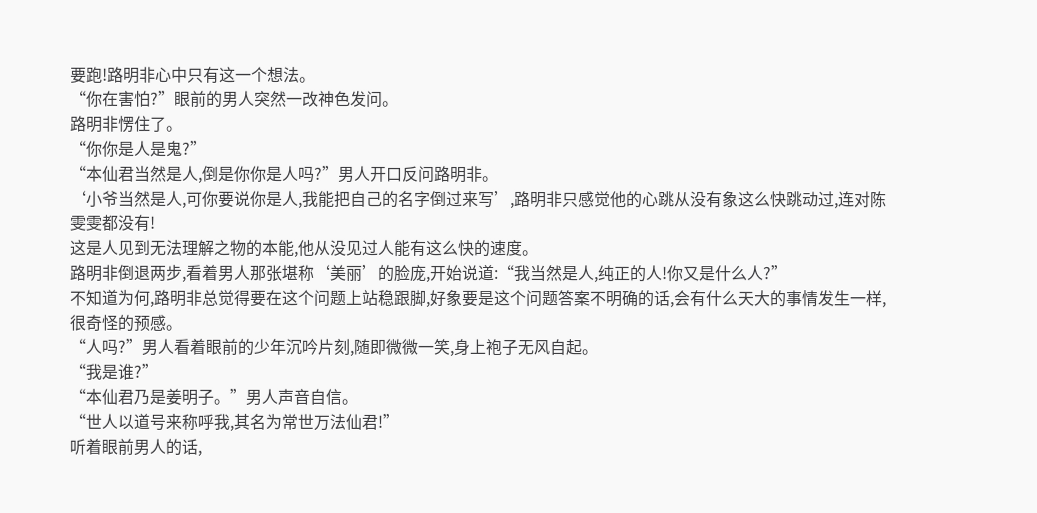要跑!路明非心中只有这一个想法。
“你在害怕?”眼前的男人突然一改神色发问。
路明非愣住了。
“你你是人是鬼?”
“本仙君当然是人,倒是你你是人吗?”男人开口反问路明非。
‘小爷当然是人,可你要说你是人,我能把自己的名字倒过来写’,路明非只感觉他的心跳从没有象这么快跳动过,连对陈雯雯都没有!
这是人见到无法理解之物的本能,他从没见过人能有这么快的速度。
路明非倒退两步,看着男人那张堪称‘美丽’的脸庞,开始说道:“我当然是人,纯正的人!你又是什么人?”
不知道为何,路明非总觉得要在这个问题上站稳跟脚,好象要是这个问题答案不明确的话,会有什么天大的事情发生一样,很奇怪的预感。
“人吗?”男人看着眼前的少年沉吟片刻,随即微微一笑,身上袍子无风自起。
“我是谁?”
“本仙君乃是姜明子。”男人声音自信。
“世人以道号来称呼我,其名为常世万法仙君!”
听着眼前男人的话,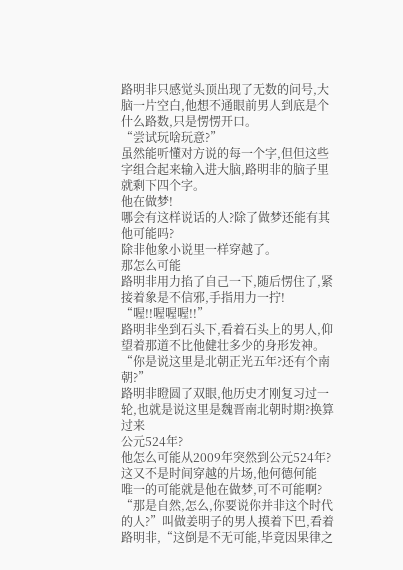路明非只感觉头顶出现了无数的问号,大脑一片空白,他想不通眼前男人到底是个什么路数,只是愣愣开口。
“尝试玩啥玩意?”
虽然能听懂对方说的每一个字,但但这些字组合起来输入进大脑,路明非的脑子里就剩下四个字。
他在做梦!
哪会有这样说话的人?除了做梦还能有其他可能吗?
除非他象小说里一样穿越了。
那怎么可能
路明非用力掐了自己一下,随后愣住了,紧接着象是不信邪,手指用力一拧!
“喔!!喔喔喔!!”
路明非坐到石头下,看着石头上的男人,仰望着那道不比他健壮多少的身形发神。
“你是说这里是北朝正光五年?还有个南朝?”
路明非瞪圆了双眼,他历史才刚复习过一轮,也就是说这里是魏晋南北朝时期?换算过来
公元524年?
他怎么可能从2009年突然到公元524年?这又不是时间穿越的片场,他何德何能
唯一的可能就是他在做梦,可不可能啊?
“那是自然,怎么,你要说你并非这个时代的人?”叫做姜明子的男人摸着下巴,看着路明非,“这倒是不无可能,毕竟因果律之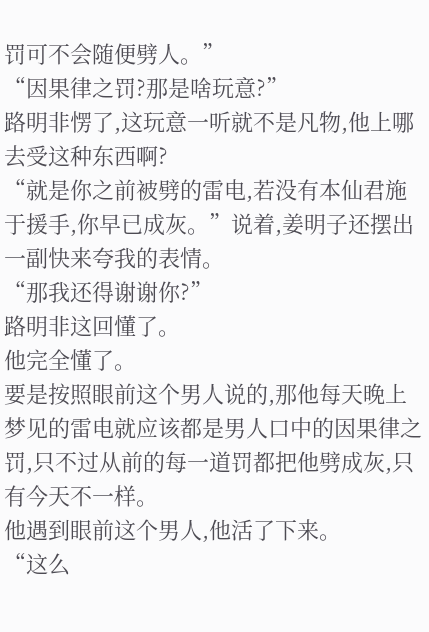罚可不会随便劈人。”
“因果律之罚?那是啥玩意?”
路明非愣了,这玩意一听就不是凡物,他上哪去受这种东西啊?
“就是你之前被劈的雷电,若没有本仙君施于援手,你早已成灰。”说着,姜明子还摆出一副快来夸我的表情。
“那我还得谢谢你?”
路明非这回懂了。
他完全懂了。
要是按照眼前这个男人说的,那他每天晚上梦见的雷电就应该都是男人口中的因果律之罚,只不过从前的每一道罚都把他劈成灰,只有今天不一样。
他遇到眼前这个男人,他活了下来。
“这么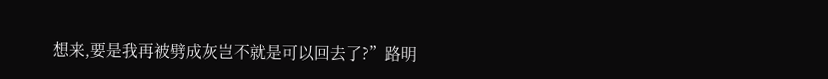想来,要是我再被劈成灰岂不就是可以回去了?”路明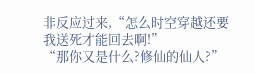非反应过来,“怎么时空穿越还要我送死才能回去啊!”
“那你又是什么?修仙的仙人?”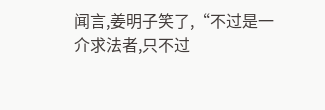闻言,姜明子笑了,“不过是一介求法者,只不过